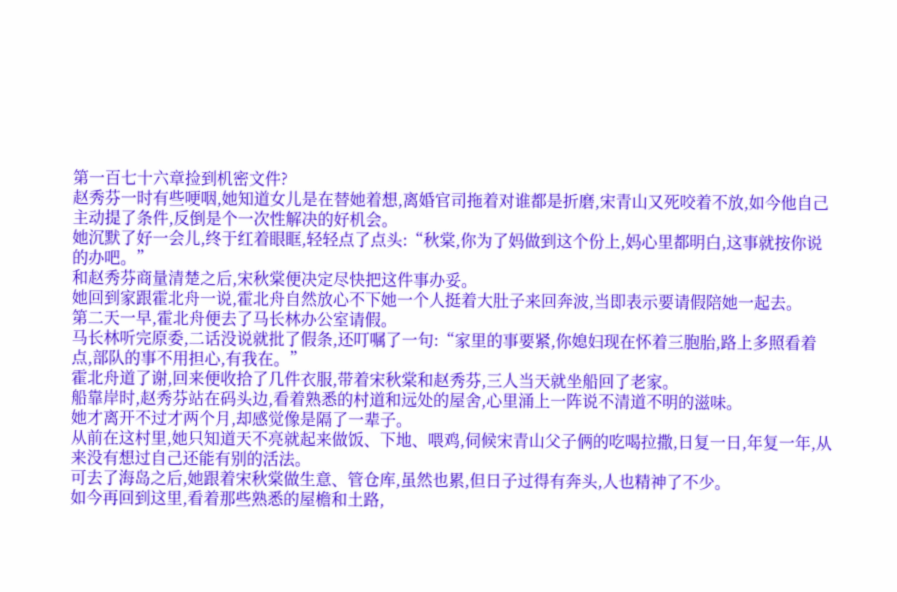第一百七十六章捡到机密文件?
赵秀芬一时有些哽咽,她知道女儿是在替她着想,离婚官司拖着对谁都是折磨,宋青山又死咬着不放,如今他自己主动提了条件,反倒是个一次性解决的好机会。
她沉默了好一会儿,终于红着眼眶,轻轻点了点头:“秋棠,你为了妈做到这个份上,妈心里都明白,这事就按你说的办吧。”
和赵秀芬商量清楚之后,宋秋棠便决定尽快把这件事办妥。
她回到家跟霍北舟一说,霍北舟自然放心不下她一个人挺着大肚子来回奔波,当即表示要请假陪她一起去。
第二天一早,霍北舟便去了马长林办公室请假。
马长林听完原委,二话没说就批了假条,还叮嘱了一句:“家里的事要紧,你媳妇现在怀着三胞胎,路上多照看着点,部队的事不用担心,有我在。”
霍北舟道了谢,回来便收拾了几件衣服,带着宋秋棠和赵秀芬,三人当天就坐船回了老家。
船靠岸时,赵秀芬站在码头边,看着熟悉的村道和远处的屋舍,心里涌上一阵说不清道不明的滋味。
她才离开不过才两个月,却感觉像是隔了一辈子。
从前在这村里,她只知道天不亮就起来做饭、下地、喂鸡,伺候宋青山父子俩的吃喝拉撒,日复一日,年复一年,从来没有想过自己还能有别的活法。
可去了海岛之后,她跟着宋秋棠做生意、管仓库,虽然也累,但日子过得有奔头,人也精神了不少。
如今再回到这里,看着那些熟悉的屋檐和土路,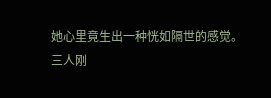她心里竟生出一种恍如隔世的感觉。
三人刚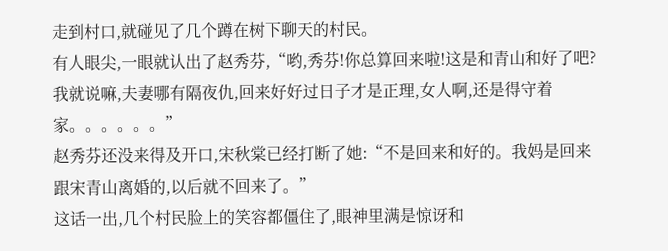走到村口,就碰见了几个蹲在树下聊天的村民。
有人眼尖,一眼就认出了赵秀芬,“哟,秀芬!你总算回来啦!这是和青山和好了吧?我就说嘛,夫妻哪有隔夜仇,回来好好过日子才是正理,女人啊,还是得守着家。。。。。。”
赵秀芬还没来得及开口,宋秋棠已经打断了她:“不是回来和好的。我妈是回来跟宋青山离婚的,以后就不回来了。”
这话一出,几个村民脸上的笑容都僵住了,眼神里满是惊讶和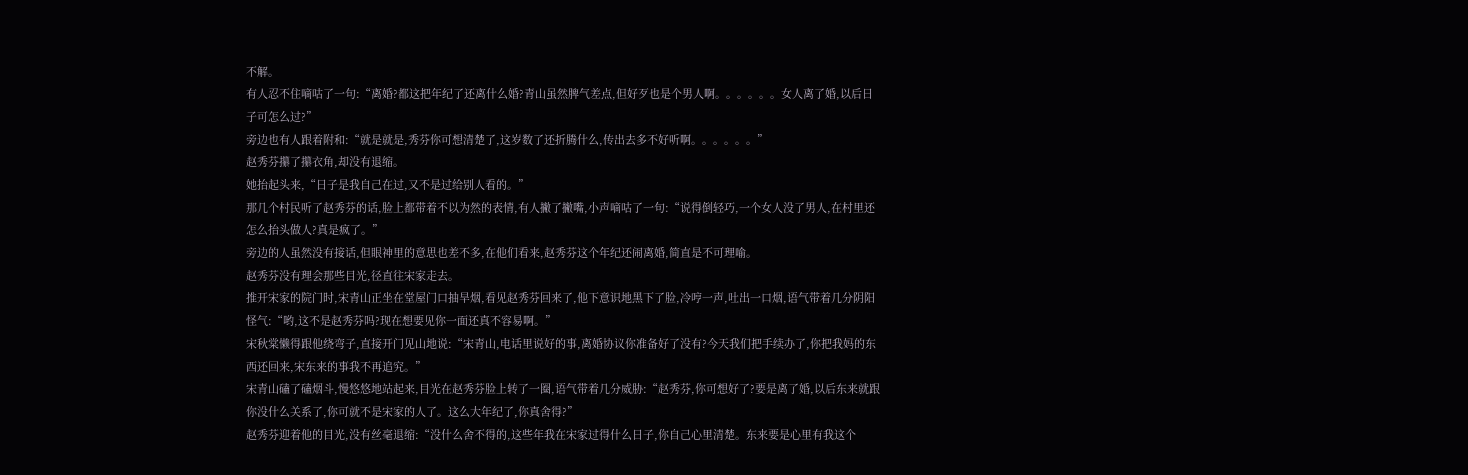不解。
有人忍不住嘀咕了一句:“离婚?都这把年纪了还离什么婚?青山虽然脾气差点,但好歹也是个男人啊。。。。。。女人离了婚,以后日子可怎么过?”
旁边也有人跟着附和:“就是就是,秀芬你可想清楚了,这岁数了还折腾什么,传出去多不好听啊。。。。。。”
赵秀芬攥了攥衣角,却没有退缩。
她抬起头来,“日子是我自己在过,又不是过给别人看的。”
那几个村民听了赵秀芬的话,脸上都带着不以为然的表情,有人撇了撇嘴,小声嘀咕了一句:“说得倒轻巧,一个女人没了男人,在村里还怎么抬头做人?真是疯了。”
旁边的人虽然没有接话,但眼神里的意思也差不多,在他们看来,赵秀芬这个年纪还闹离婚,简直是不可理喻。
赵秀芬没有理会那些目光,径直往宋家走去。
推开宋家的院门时,宋青山正坐在堂屋门口抽旱烟,看见赵秀芬回来了,他下意识地黑下了脸,冷哼一声,吐出一口烟,语气带着几分阴阳怪气:“哟,这不是赵秀芬吗?现在想要见你一面还真不容易啊。”
宋秋棠懒得跟他绕弯子,直接开门见山地说:“宋青山,电话里说好的事,离婚协议你准备好了没有?今天我们把手续办了,你把我妈的东西还回来,宋东来的事我不再追究。”
宋青山磕了磕烟斗,慢悠悠地站起来,目光在赵秀芬脸上转了一圈,语气带着几分威胁:“赵秀芬,你可想好了?要是离了婚,以后东来就跟你没什么关系了,你可就不是宋家的人了。这么大年纪了,你真舍得?”
赵秀芬迎着他的目光,没有丝毫退缩:“没什么舍不得的,这些年我在宋家过得什么日子,你自己心里清楚。东来要是心里有我这个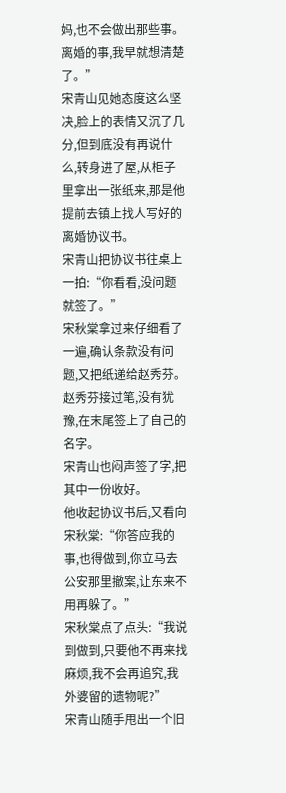妈,也不会做出那些事。离婚的事,我早就想清楚了。”
宋青山见她态度这么坚决,脸上的表情又沉了几分,但到底没有再说什么,转身进了屋,从柜子里拿出一张纸来,那是他提前去镇上找人写好的离婚协议书。
宋青山把协议书往桌上一拍:“你看看,没问题就签了。”
宋秋棠拿过来仔细看了一遍,确认条款没有问题,又把纸递给赵秀芬。
赵秀芬接过笔,没有犹豫,在末尾签上了自己的名字。
宋青山也闷声签了字,把其中一份收好。
他收起协议书后,又看向宋秋棠:“你答应我的事,也得做到,你立马去公安那里撤案,让东来不用再躲了。”
宋秋棠点了点头:“我说到做到,只要他不再来找麻烦,我不会再追究,我外婆留的遗物呢?”
宋青山随手甩出一个旧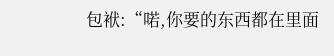包袱:“喏,你要的东西都在里面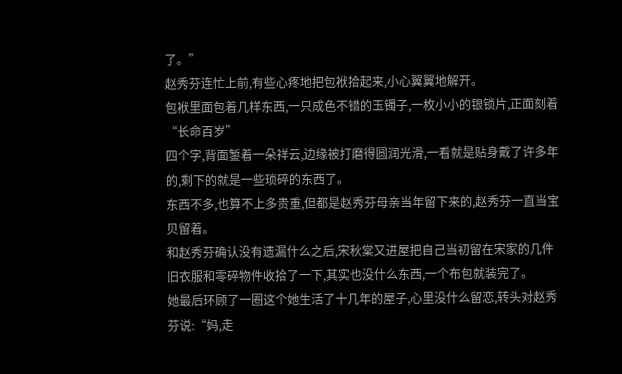了。”
赵秀芬连忙上前,有些心疼地把包袱拾起来,小心翼翼地解开。
包袱里面包着几样东西,一只成色不错的玉镯子,一枚小小的银锁片,正面刻着“长命百岁”
四个字,背面錾着一朵祥云,边缘被打磨得圆润光滑,一看就是贴身戴了许多年的,剩下的就是一些琐碎的东西了。
东西不多,也算不上多贵重,但都是赵秀芬母亲当年留下来的,赵秀芬一直当宝贝留着。
和赵秀芬确认没有遗漏什么之后,宋秋棠又进屋把自己当初留在宋家的几件旧衣服和零碎物件收拾了一下,其实也没什么东西,一个布包就装完了。
她最后环顾了一圈这个她生活了十几年的屋子,心里没什么留恋,转头对赵秀芬说:“妈,走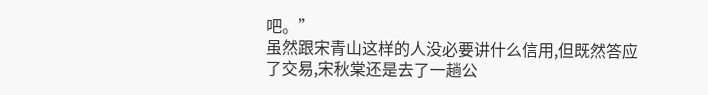吧。”
虽然跟宋青山这样的人没必要讲什么信用,但既然答应了交易,宋秋棠还是去了一趟公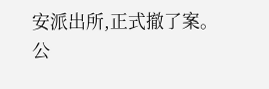安派出所,正式撤了案。
公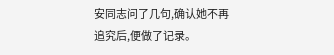安同志问了几句,确认她不再追究后,便做了记录。